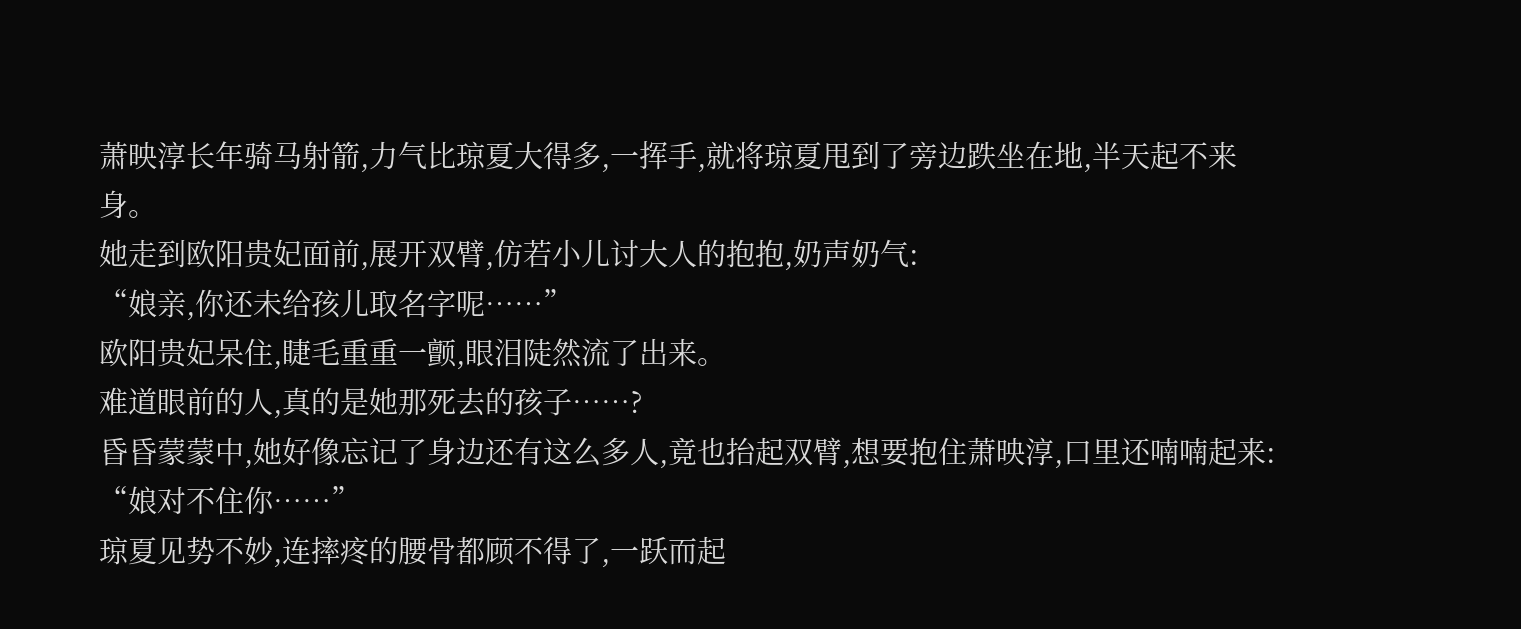萧映淳长年骑马射箭,力气比琼夏大得多,一挥手,就将琼夏甩到了旁边跌坐在地,半天起不来身。
她走到欧阳贵妃面前,展开双臂,仿若小儿讨大人的抱抱,奶声奶气:
“娘亲,你还未给孩儿取名字呢……”
欧阳贵妃呆住,睫毛重重一颤,眼泪陡然流了出来。
难道眼前的人,真的是她那死去的孩子……?
昏昏蒙蒙中,她好像忘记了身边还有这么多人,竟也抬起双臂,想要抱住萧映淳,口里还喃喃起来:
“娘对不住你……”
琼夏见势不妙,连摔疼的腰骨都顾不得了,一跃而起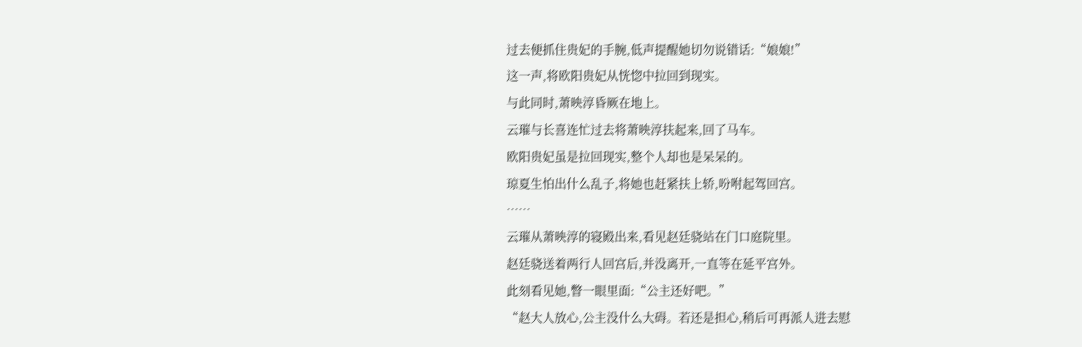过去便抓住贵妃的手腕,低声提醒她切勿说错话:“娘娘!”
这一声,将欧阳贵妃从恍惚中拉回到现实。
与此同时,萧映淳昏厥在地上。
云璀与长喜连忙过去将萧映淳扶起来,回了马车。
欧阳贵妃虽是拉回现实,整个人却也是呆呆的。
琼夏生怕出什么乱子,将她也赶紧扶上轿,吩咐起驾回宫。
……
云璀从萧映淳的寝殿出来,看见赵廷骁站在门口庭院里。
赵廷骁送着两行人回宫后,并没离开,一直等在延平宫外。
此刻看见她,瞥一眼里面:“公主还好吧。”
“赵大人放心,公主没什么大碍。若还是担心,稍后可再派人进去慰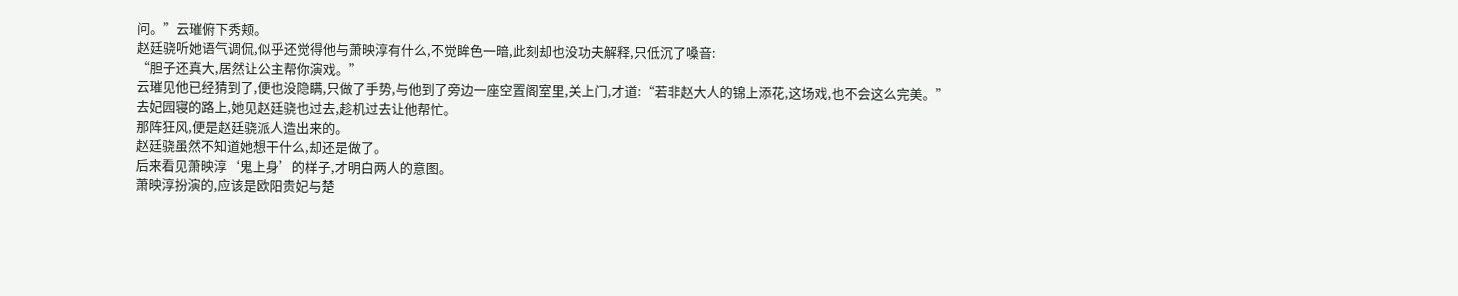问。”云璀俯下秀颊。
赵廷骁听她语气调侃,似乎还觉得他与萧映淳有什么,不觉眸色一暗,此刻却也没功夫解释,只低沉了嗓音:
“胆子还真大,居然让公主帮你演戏。”
云璀见他已经猜到了,便也没隐瞒,只做了手势,与他到了旁边一座空置阁室里,关上门,才道:“若非赵大人的锦上添花,这场戏,也不会这么完美。”
去妃园寝的路上,她见赵廷骁也过去,趁机过去让他帮忙。
那阵狂风,便是赵廷骁派人造出来的。
赵廷骁虽然不知道她想干什么,却还是做了。
后来看见萧映淳‘鬼上身’的样子,才明白两人的意图。
萧映淳扮演的,应该是欧阳贵妃与楚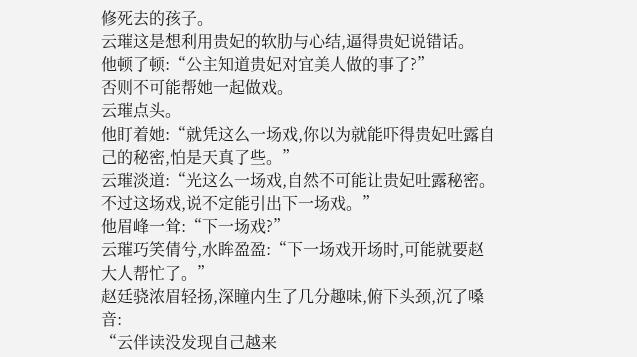修死去的孩子。
云璀这是想利用贵妃的软肋与心结,逼得贵妃说错话。
他顿了顿:“公主知道贵妃对宜美人做的事了?”
否则不可能帮她一起做戏。
云璀点头。
他盯着她:“就凭这么一场戏,你以为就能吓得贵妃吐露自己的秘密,怕是天真了些。”
云璀淡道:“光这么一场戏,自然不可能让贵妃吐露秘密。不过这场戏,说不定能引出下一场戏。”
他眉峰一耸:“下一场戏?”
云璀巧笑倩兮,水眸盈盈:“下一场戏开场时,可能就要赵大人帮忙了。”
赵廷骁浓眉轻扬,深瞳内生了几分趣味,俯下头颈,沉了嗓音:
“云伴读没发现自己越来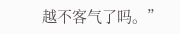越不客气了吗。”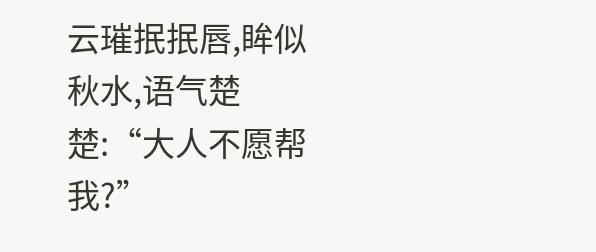云璀抿抿唇,眸似秋水,语气楚楚:“大人不愿帮我?”